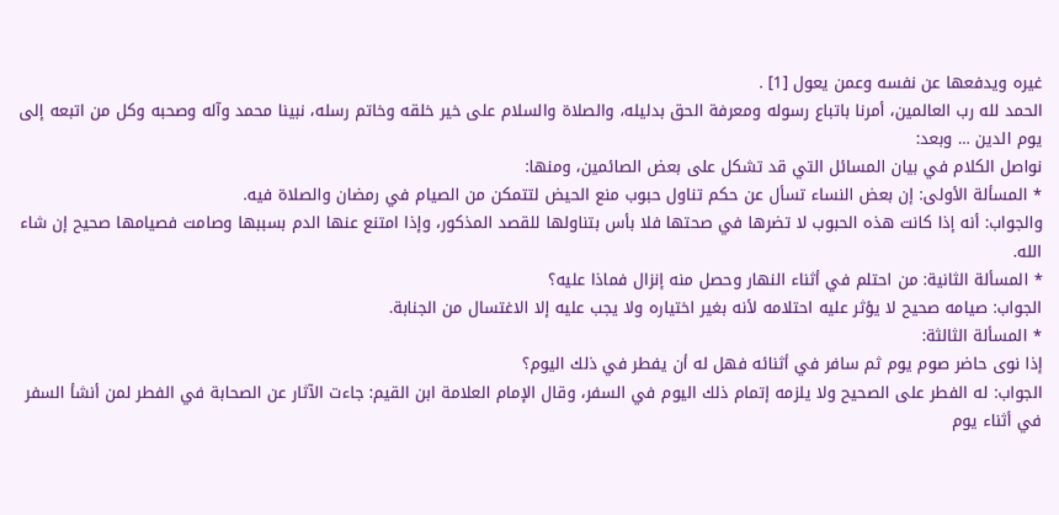غيره ويدفعها عن نفسه وعمن يعول [1] .
الحمد لله رب العالمين، أمرنا باتباع رسوله ومعرفة الحق بدليله، والصلاة والسلام على خير خلقه وخاتم رسله، نبينا محمد وآله وصحبه وكل من اتبعه إلى يوم الدين ... وبعد:
نواصل الكلام في بيان المسائل التي قد تشكل على بعض الصائمين، ومنها:
* المسألة الأولى: إن بعض النساء تسأل عن حكم تناول حبوب منع الحيض لتتمكن من الصيام في رمضان والصلاة فيه.
والجواب: أنه إذا كانت هذه الحبوب لا تضرها في صحتها فلا بأس بتناولها للقصد المذكور، وإذا امتنع عنها الدم بسببها وصامت فصيامها صحيح إن شاء الله.
* المسألة الثانية: من احتلم في أثناء النهار وحصل منه إنزال فماذا عليه؟
الجواب: صيامه صحيح لا يؤثر عليه احتلامه لأنه بغير اختياره ولا يجب عليه إلا الاغتسال من الجنابة.
* المسألة الثالثة:
إذا نوى حاضر صوم يوم ثم سافر في أثنائه فهل له أن يفطر في ذلك اليوم؟
الجواب: له الفطر على الصحيح ولا يلزمه إتمام ذلك اليوم في السفر، وقال الإمام العلامة ابن القيم: جاءت الآثار عن الصحابة في الفطر لمن أنشأ السفر في أثناء يوم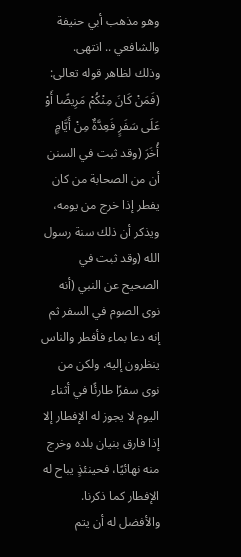وهو مذهب أبي حنيفة والشافعي .. انتهى.
وذلك لظاهر قوله تعالى: (فَمَنْ كَانَ مِنْكُمْ مَرِيضًا أَوْ عَلَى سَفَرٍ فَعِدَّةٌ مِنْ أَيَّامٍ أُخَرَ (وقد ثبت في السنن أن من الصحابة من كان يفطر إذا خرج من يومه، ويذكر أن ذلك سنة رسول الله (وقد ثبت في الصحيح عن النبي (أنه نوى الصوم في السفر ثم إنه دعا بماء فأفطر والناس ينظرون إليه. ولكن من نوى سفرًا طارئًا في أثناء اليوم لا يجوز له الإفطار إلا إذا فارق بنيان بلده وخرج منه نهائيًا، فحينئذٍ يباح له الإفطار كما ذكرنا. والأفضل له أن يتم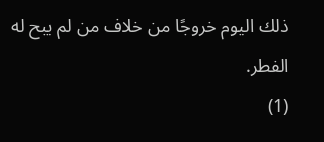ذلك اليوم خروجًا من خلاف من لم يبح له الفطر.
(1)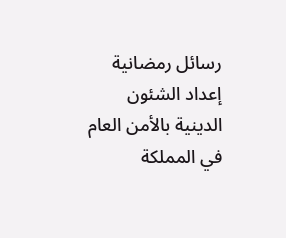رسائل رمضانية إعداد الشئون الدينية بالأمن العام في المملكة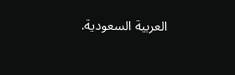العربية السعودية.